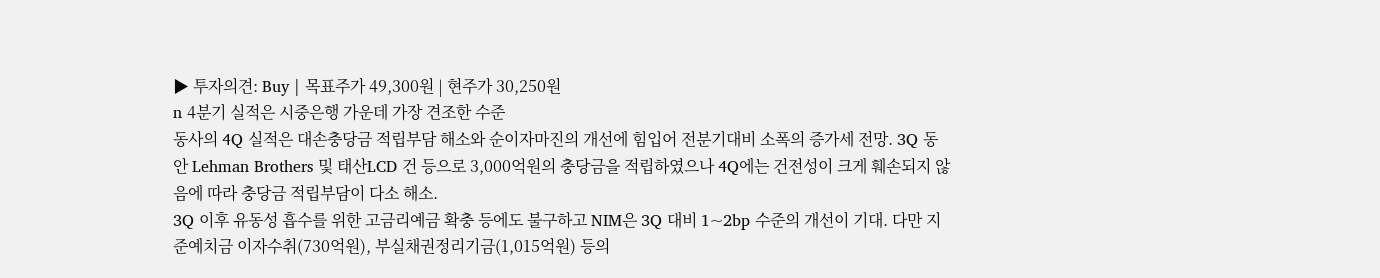▶ 투자의견: Buy | 목표주가 49,300원 | 현주가 30,250원
n 4분기 실적은 시중은행 가운데 가장 견조한 수준
동사의 4Q 실적은 대손충당금 적립부담 해소와 순이자마진의 개선에 힘입어 전분기대비 소폭의 증가세 전망. 3Q 동안 Lehman Brothers 및 태산LCD 건 등으로 3,000억원의 충당금을 적립하였으나 4Q에는 건전성이 크게 훼손되지 않음에 따라 충당금 적립부담이 다소 해소.
3Q 이후 유동성 흡수를 위한 고금리예금 확충 등에도 불구하고 NIM은 3Q 대비 1~2bp 수준의 개선이 기대. 다만 지준예치금 이자수취(730억원), 부실채권정리기금(1,015억원) 등의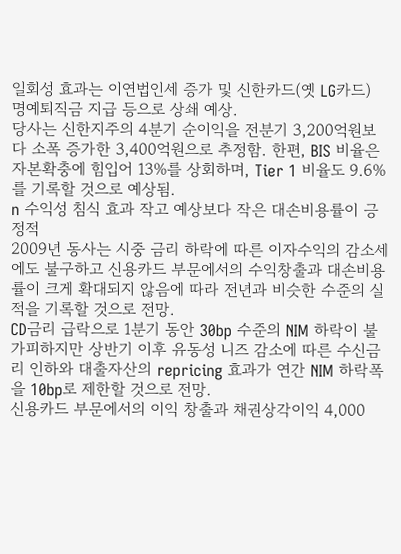일회성 효과는 이연법인세 증가 및 신한카드(옛 LG카드) 명예퇴직금 지급 등으로 상쇄 예상.
당사는 신한지주의 4분기 순이익을 전분기 3,200억원보다 소폭 증가한 3,400억원으로 추정함. 한편, BIS 비율은 자본확충에 힘입어 13%를 상회하며, Tier 1 비율도 9.6%를 기록할 것으로 예상됨.
n 수익성 침식 효과 작고 예상보다 작은 대손비용률이 긍정적
2009년 동사는 시중 금리 하락에 따른 이자수익의 감소세에도 불구하고 신용카드 부문에서의 수익창출과 대손비용률이 크게 확대되지 않음에 따라 전년과 비슷한 수준의 실적을 기록할 것으로 전망.
CD금리 급락으로 1분기 동안 30bp 수준의 NIM 하락이 불가피하지만 상반기 이후 유동성 니즈 감소에 따른 수신금리 인하와 대출자산의 repricing 효과가 연간 NIM 하락폭을 10bp로 제한할 것으로 전망.
신용카드 부문에서의 이익 창출과 채권상각이익 4,000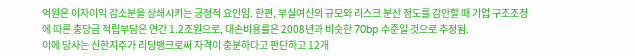억원은 이자이익 감소분을 상쇄시키는 긍정적 요인임. 한편, 부실여신의 규모와 리스크 분산 정도를 감안할 때 기업 구조조정에 따른 충당금 적립부담은 연간 1.2조원으로, 대손비용률은 2008년과 비슷한 70bp 수준일 것으로 추정됨.
이에 당사는 신한지주가 리딩뱅크로써 자격이 충분하다고 판단하고 12개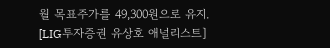월 목표주가를 49,300원으로 유지.
[LIG투자증권 유상호 애널리스트]